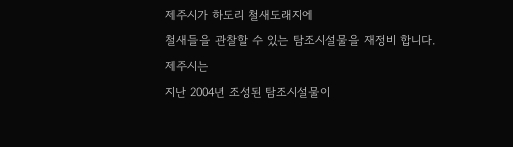제주시가 하도리 철새도래지에
철새들을 관찰할 수 있는 탐조시설물을 재정비 합니다.
제주시는
지난 2004년 조성된 탐조시설물이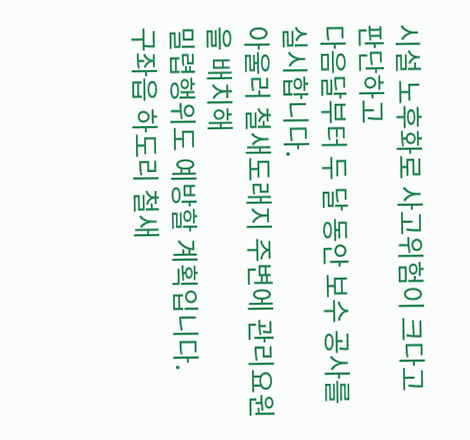시설 노후화로 사고위험이 크다고 판단하고
다음달부터 두 달 동안 보수 공사를 실시합니다.
아울러 철새도래지 주변에 관리요원을 배치해
밀렵행위도 예방할 계획입니다.
구좌읍 하도리 철새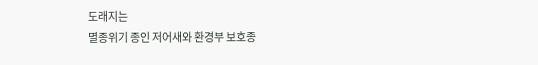도래지는
멸종위기 종인 저어새와 환경부 보호종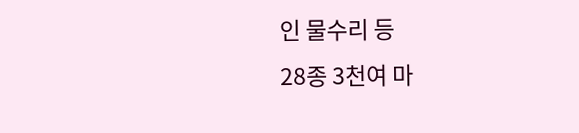인 물수리 등
28종 3천여 마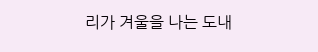리가 겨울을 나는 도내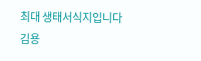최대 생태서식지입니다
김용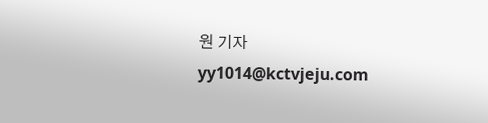원 기자
yy1014@kctvjeju.com